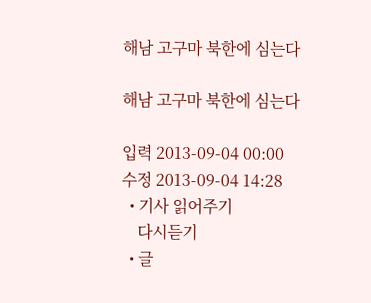해남 고구마 북한에 심는다

해남 고구마 북한에 심는다

입력 2013-09-04 00:00
수정 2013-09-04 14:28
  • 기사 읽어주기
    다시듣기
  • 글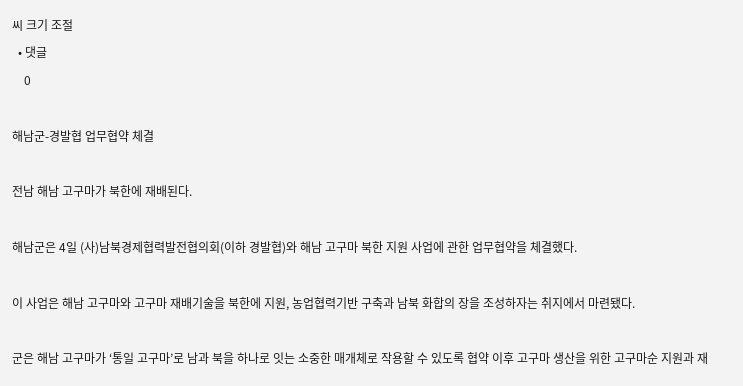씨 크기 조절
  • 댓글
    0

해남군-경발협 업무협약 체결

전남 해남 고구마가 북한에 재배된다.

해남군은 4일 (사)남북경제협력발전협의회(이하 경발협)와 해남 고구마 북한 지원 사업에 관한 업무협약을 체결했다.

이 사업은 해남 고구마와 고구마 재배기술을 북한에 지원, 농업협력기반 구축과 남북 화합의 장을 조성하자는 취지에서 마련됐다.

군은 해남 고구마가 ‘통일 고구마’로 남과 북을 하나로 잇는 소중한 매개체로 작용할 수 있도록 협약 이후 고구마 생산을 위한 고구마순 지원과 재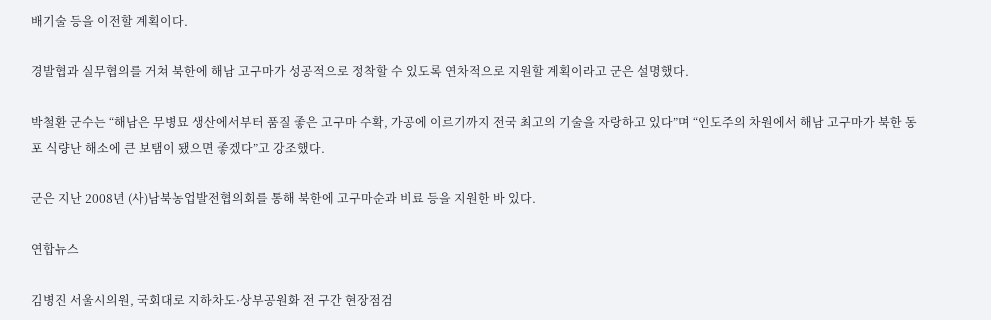배기술 등을 이전할 계획이다.

경발협과 실무협의를 거쳐 북한에 해남 고구마가 성공적으로 정착할 수 있도록 연차적으로 지원할 계획이라고 군은 설명했다.

박철환 군수는 “해남은 무병묘 생산에서부터 품질 좋은 고구마 수확, 가공에 이르기까지 전국 최고의 기술을 자랑하고 있다”며 “인도주의 차원에서 해남 고구마가 북한 동포 식량난 해소에 큰 보탬이 됐으면 좋겠다”고 강조했다.

군은 지난 2008년 (사)남북농업발전협의회를 통해 북한에 고구마순과 비료 등을 지원한 바 있다.

연합뉴스

김병진 서울시의원, 국회대로 지하차도·상부공원화 전 구간 현장점검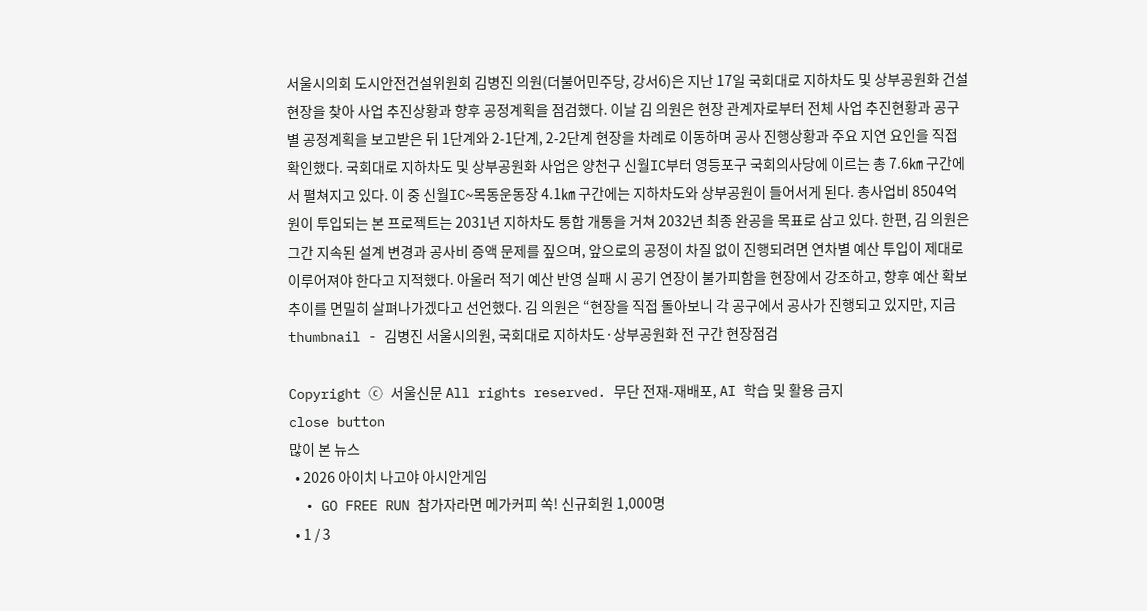서울시의회 도시안전건설위원회 김병진 의원(더불어민주당, 강서6)은 지난 17일 국회대로 지하차도 및 상부공원화 건설현장을 찾아 사업 추진상황과 향후 공정계획을 점검했다. 이날 김 의원은 현장 관계자로부터 전체 사업 추진현황과 공구별 공정계획을 보고받은 뒤 1단계와 2-1단계, 2-2단계 현장을 차례로 이동하며 공사 진행상황과 주요 지연 요인을 직접 확인했다. 국회대로 지하차도 및 상부공원화 사업은 양천구 신월IC부터 영등포구 국회의사당에 이르는 총 7.6㎞ 구간에서 펼쳐지고 있다. 이 중 신월IC~목동운동장 4.1㎞ 구간에는 지하차도와 상부공원이 들어서게 된다. 총사업비 8504억원이 투입되는 본 프로젝트는 2031년 지하차도 통합 개통을 거쳐 2032년 최종 완공을 목표로 삼고 있다. 한편, 김 의원은 그간 지속된 설계 변경과 공사비 증액 문제를 짚으며, 앞으로의 공정이 차질 없이 진행되려면 연차별 예산 투입이 제대로 이루어져야 한다고 지적했다. 아울러 적기 예산 반영 실패 시 공기 연장이 불가피함을 현장에서 강조하고, 향후 예산 확보 추이를 면밀히 살펴나가겠다고 선언했다. 김 의원은 “현장을 직접 돌아보니 각 공구에서 공사가 진행되고 있지만, 지금
thumbnail - 김병진 서울시의원, 국회대로 지하차도·상부공원화 전 구간 현장점검

Copyright ⓒ 서울신문 All rights reserved. 무단 전재-재배포, AI 학습 및 활용 금지
close button
많이 본 뉴스
  • 2026 아이치 나고야 아시안게임
  • GO FREE RUN 참가자라면 메가커피 쏙! 신규회원 1,000명
  • 1 / 3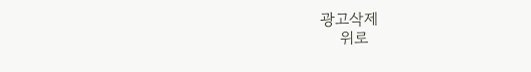광고삭제
    위로